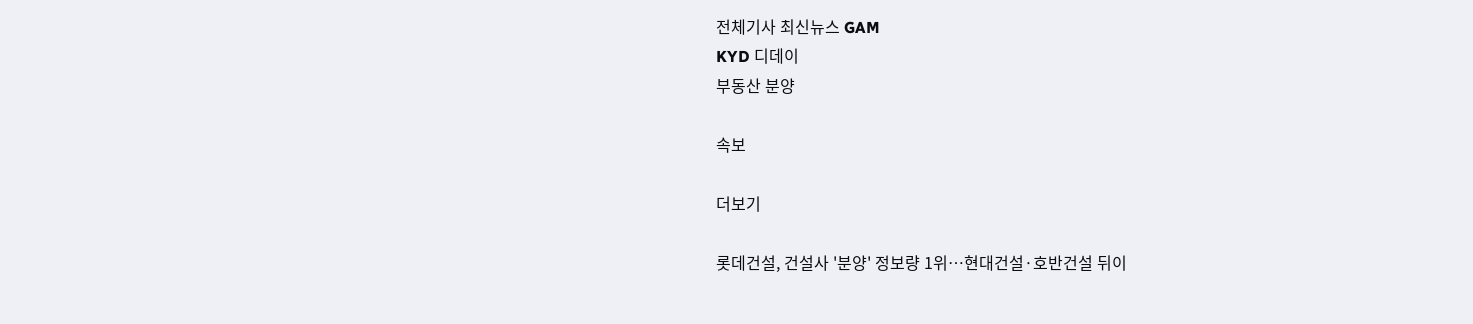전체기사 최신뉴스 GAM
KYD 디데이
부동산 분양

속보

더보기

롯데건설, 건설사 '분양' 정보량 1위…현대건설·호반건설 뒤이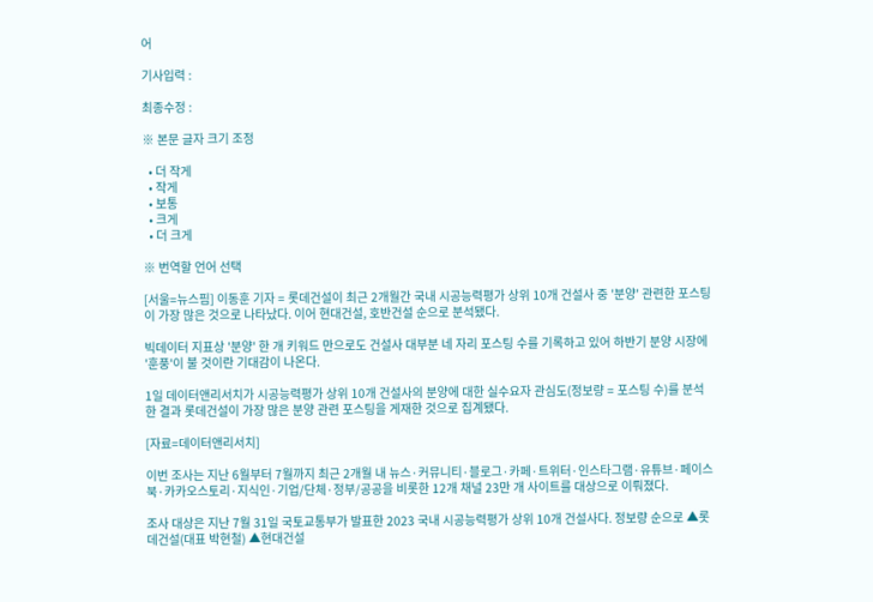어

기사입력 :

최종수정 :

※ 본문 글자 크기 조정

  • 더 작게
  • 작게
  • 보통
  • 크게
  • 더 크게

※ 번역할 언어 선택

[서울=뉴스핌] 이동훈 기자 = 롯데건설이 최근 2개월간 국내 시공능력평가 상위 10개 건설사 중 '분양' 관련한 포스팅이 가장 많은 것으로 나타났다. 이어 현대건설, 호반건설 순으로 분석됐다.

빅데이터 지표상 '분양' 한 개 키워드 만으로도 건설사 대부분 네 자리 포스팅 수를 기록하고 있어 하반기 분양 시장에 '훈풍'이 불 것이란 기대감이 나온다.

1일 데이터앤리서치가 시공능력평가 상위 10개 건설사의 분양에 대한 실수요자 관심도(정보량 = 포스팅 수)를 분석한 결과 롯데건설이 가장 많은 분양 관련 포스팅을 게재한 것으로 집계됐다.

[자료=데이터앤리서치]

이번 조사는 지난 6월부터 7월까지 최근 2개월 내 뉴스·커뮤니티·블로그·카페·트위터·인스타그램·유튜브·페이스북·카카오스토리·지식인·기업/단체·정부/공공을 비롯한 12개 채널 23만 개 사이트를 대상으로 이뤄졌다.

조사 대상은 지난 7월 31일 국토교통부가 발표한 2023 국내 시공능력평가 상위 10개 건설사다. 정보량 순으로 ▲롯데건설(대표 박현철) ▲현대건설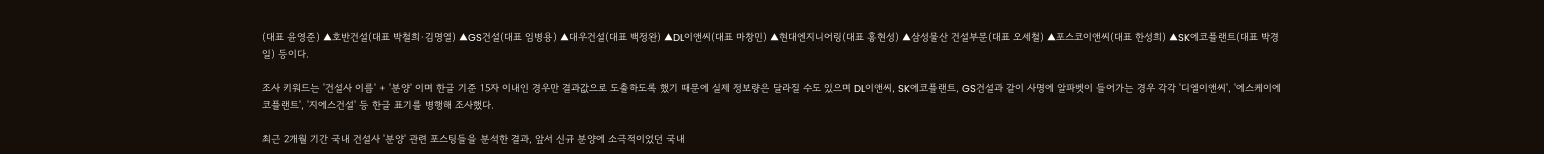(대표 윤영준) ▲호반건설(대표 박철희·김명열) ▲GS건설(대표 임병용) ▲대우건설(대표 백정완) ▲DL이앤씨(대표 마창민) ▲현대엔지니어링(대표 홍현성) ▲삼성물산 건설부문(대표 오세철) ▲포스코이앤씨(대표 한성희) ▲SK에코플랜트(대표 박경일) 등이다.

조사 키워드는 '건설사 이름' + '분양' 이며 한글 기준 15자 이내인 경우만 결과값으로 도출하도록 했기 때문에 실제 정보량은 달라질 수도 있으며 DL이앤씨, SK에코플랜트, GS건설과 같이 사명에 알파벳이 들어가는 경우 각각 '디엘이앤씨', '에스케이에코플랜트', '지에스건설' 등 한글 표기를 병행해 조사했다.

최근 2개월 기간 국내 건설사 '분양' 관련 포스팅들을 분석한 결과, 앞서 신규 분양에 소극적이었던 국내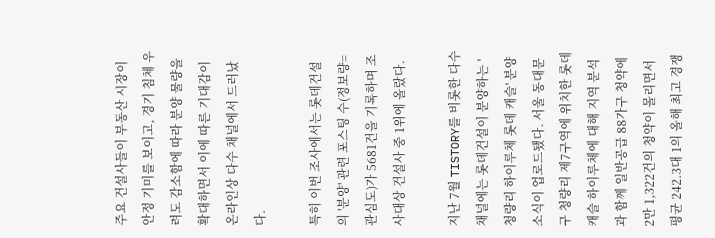주요 건설사들이 부동산 시장이 안정 기미를 보이고, 경기 침체 우려도 감소함에 따라 분양 물량을 확대하면서 이에 따른 기대감이 온라인상 다수 채널에서 드러났다.

특히 이번 조사에서는 롯데건설의 '분양' 관련 포스팅 수(정보량=관심도)가 5681건을 기록하며 조사대상 건설사 중 1위에 올랐다.

지난 7월 TISTORY를 비롯한 다수 채널에는 롯데건설이 분양하는 '청량리 하이루체 롯데 캐슬' 분양 소식이 업로드됐다. 서울 동대문구 청량리 제7구역에 위치한 롯데캐슬 하이루체에 대해 지역 분석과 함께 일반공급 88가구 청약에 2만 1,322건의 청약이 몰리면서 평균 242.3대 1의 올해 최고 경쟁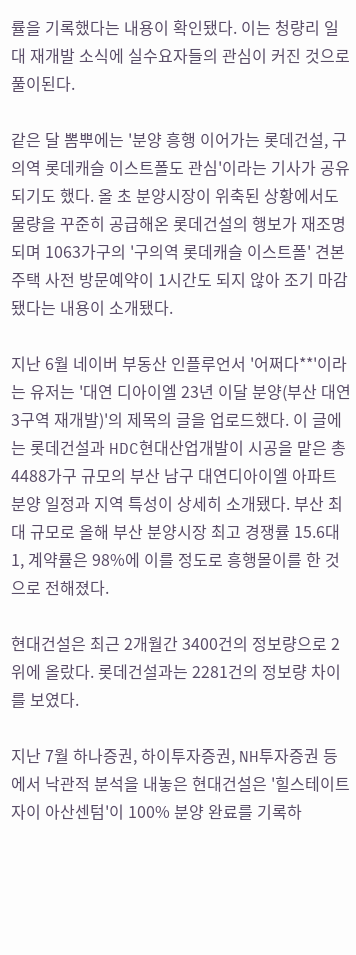률을 기록했다는 내용이 확인됐다. 이는 청량리 일대 재개발 소식에 실수요자들의 관심이 커진 것으로 풀이된다.

같은 달 뽐뿌에는 '분양 흥행 이어가는 롯데건설, 구의역 롯데캐슬 이스트폴도 관심'이라는 기사가 공유되기도 했다. 올 초 분양시장이 위축된 상황에서도 물량을 꾸준히 공급해온 롯데건설의 행보가 재조명되며 1063가구의 '구의역 롯데캐슬 이스트폴' 견본주택 사전 방문예약이 1시간도 되지 않아 조기 마감됐다는 내용이 소개됐다.

지난 6월 네이버 부동산 인플루언서 '어쩌다**'이라는 유저는 '대연 디아이엘 23년 이달 분양(부산 대연3구역 재개발)'의 제목의 글을 업로드했다. 이 글에는 롯데건설과 HDC현대산업개발이 시공을 맡은 총 4488가구 규모의 부산 남구 대연디아이엘 아파트 분양 일정과 지역 특성이 상세히 소개됐다. 부산 최대 규모로 올해 부산 분양시장 최고 경쟁률 15.6대 1, 계약률은 98%에 이를 정도로 흥행몰이를 한 것으로 전해졌다.

현대건설은 최근 2개월간 3400건의 정보량으로 2위에 올랐다. 롯데건설과는 2281건의 정보량 차이를 보였다.

지난 7월 하나증권, 하이투자증권, NH투자증권 등에서 낙관적 분석을 내놓은 현대건설은 '힐스테이트 자이 아산센텀'이 100% 분양 완료를 기록하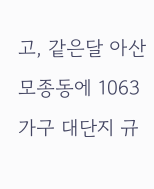고, 같은달 아산 모종동에 1063가구 대단지 규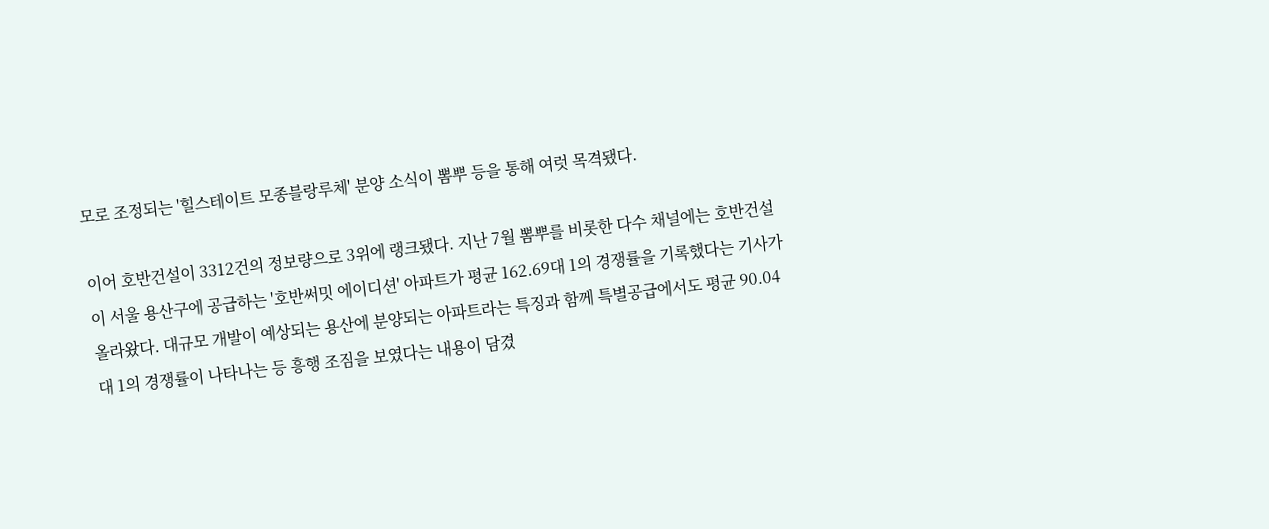모로 조정되는 '힐스테이트 모종블랑루체' 분양 소식이 뽐뿌 등을 통해 여럿 목격됐다.

이어 호반건설이 3312건의 정보량으로 3위에 랭크됐다. 지난 7월 뽐뿌를 비롯한 다수 채널에는 호반건설이 서울 용산구에 공급하는 '호반써밋 에이디션' 아파트가 평균 162.69대 1의 경쟁률을 기록했다는 기사가 올라왔다. 대규모 개발이 예상되는 용산에 분양되는 아파트라는 특징과 함께 특별공급에서도 평균 90.04대 1의 경쟁률이 나타나는 등 흥행 조짐을 보였다는 내용이 담겼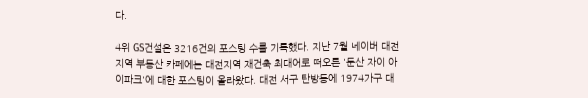다.

4위 GS건설은 3216건의 포스팅 수를 기록했다. 지난 7월 네이버 대전지역 부동산 카페에는 대전지역 재건축 최대어로 떠오른 '둔산 자이 아이파크'에 대한 포스팅이 올라왔다. 대전 서구 탄방동에 1974가구 대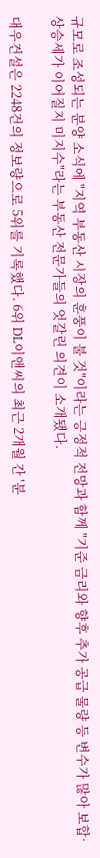규모로 조성되는 분양 소식에 "지역 부동산 시장의 훈풍이 불 것"이라는 긍정적 전망과 함께 "기준 금리와 향후 추가 공급 물량 등 변수가 많아 보합·상승세가 이어질지 미지수"라는 부동산 전문가들의 엇갈린 의견이 소개됐다.

대우건설은 2248건의 정보량으로 5위를 기록했다. 6위 DL이앤씨의 최근 2개월 간 '분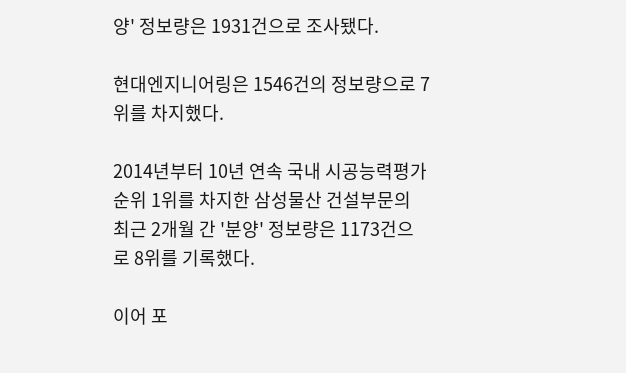양' 정보량은 1931건으로 조사됐다.

현대엔지니어링은 1546건의 정보량으로 7위를 차지했다.

2014년부터 10년 연속 국내 시공능력평가순위 1위를 차지한 삼성물산 건설부문의 최근 2개월 간 '분양' 정보량은 1173건으로 8위를 기록했다.

이어 포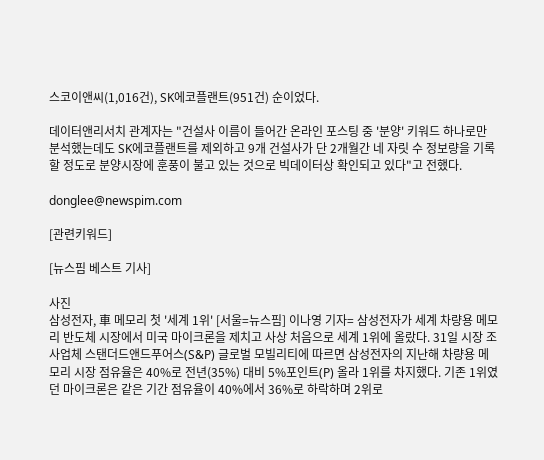스코이앤씨(1,016건), SK에코플랜트(951건) 순이었다.

데이터앤리서치 관계자는 "건설사 이름이 들어간 온라인 포스팅 중 '분양' 키워드 하나로만 분석했는데도 SK에코플랜트를 제외하고 9개 건설사가 단 2개월간 네 자릿 수 정보량을 기록할 정도로 분양시장에 훈풍이 불고 있는 것으로 빅데이터상 확인되고 있다"고 전했다.

donglee@newspim.com

[관련키워드]

[뉴스핌 베스트 기사]

사진
삼성전자, 車 메모리 첫 '세계 1위' [서울=뉴스핌] 이나영 기자= 삼성전자가 세계 차량용 메모리 반도체 시장에서 미국 마이크론을 제치고 사상 처음으로 세계 1위에 올랐다. 31일 시장 조사업체 스탠더드앤드푸어스(S&P) 글로벌 모빌리티에 따르면 삼성전자의 지난해 차량용 메모리 시장 점유율은 40%로 전년(35%) 대비 5%포인트(P) 올라 1위를 차지했다. 기존 1위였던 마이크론은 같은 기간 점유율이 40%에서 36%로 하락하며 2위로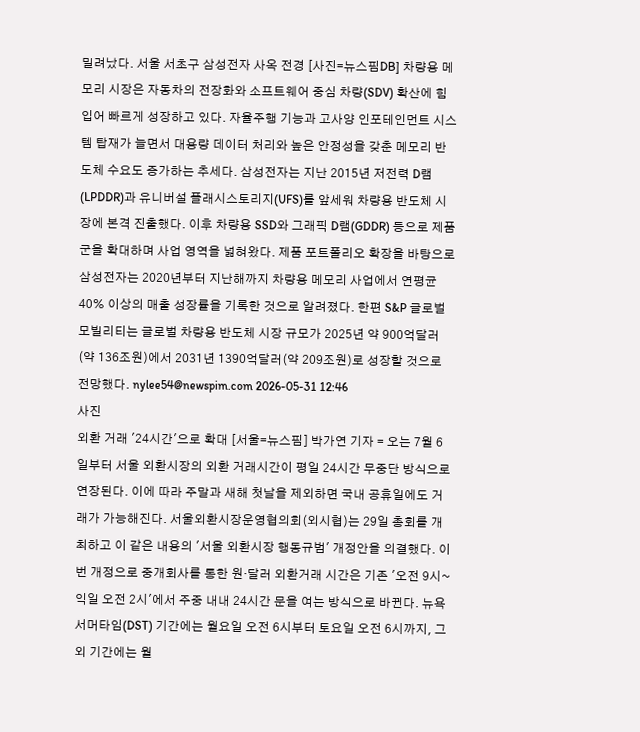밀려났다. 서울 서초구 삼성전자 사옥 전경 [사진=뉴스핌DB] 차량용 메모리 시장은 자동차의 전장화와 소프트웨어 중심 차량(SDV) 확산에 힘입어 빠르게 성장하고 있다. 자율주행 기능과 고사양 인포테인먼트 시스템 탑재가 늘면서 대용량 데이터 처리와 높은 안정성을 갖춘 메모리 반도체 수요도 증가하는 추세다. 삼성전자는 지난 2015년 저전력 D램(LPDDR)과 유니버설 플래시스토리지(UFS)를 앞세워 차량용 반도체 시장에 본격 진출했다. 이후 차량용 SSD와 그래픽 D램(GDDR) 등으로 제품군을 확대하며 사업 영역을 넓혀왔다. 제품 포트폴리오 확장을 바탕으로 삼성전자는 2020년부터 지난해까지 차량용 메모리 사업에서 연평균 40% 이상의 매출 성장률을 기록한 것으로 알려졌다. 한편 S&P 글로벌 모빌리티는 글로벌 차량용 반도체 시장 규모가 2025년 약 900억달러(약 136조원)에서 2031년 1390억달러(약 209조원)로 성장할 것으로 전망했다. nylee54@newspim.com 2026-05-31 12:46
사진
외환 거래 '24시간'으로 확대 [서울=뉴스핌] 박가연 기자 = 오는 7월 6일부터 서울 외환시장의 외환 거래시간이 평일 24시간 무중단 방식으로 연장된다. 이에 따라 주말과 새해 첫날을 제외하면 국내 공휴일에도 거래가 가능해진다. 서울외환시장운영협의회(외시협)는 29일 총회를 개최하고 이 같은 내용의 '서울 외환시장 행동규범' 개정안을 의결했다. 이번 개정으로 중개회사를 통한 원·달러 외환거래 시간은 기존 '오전 9시~익일 오전 2시'에서 주중 내내 24시간 문을 여는 방식으로 바뀐다. 뉴욕 서머타임(DST) 기간에는 월요일 오전 6시부터 토요일 오전 6시까지, 그 외 기간에는 월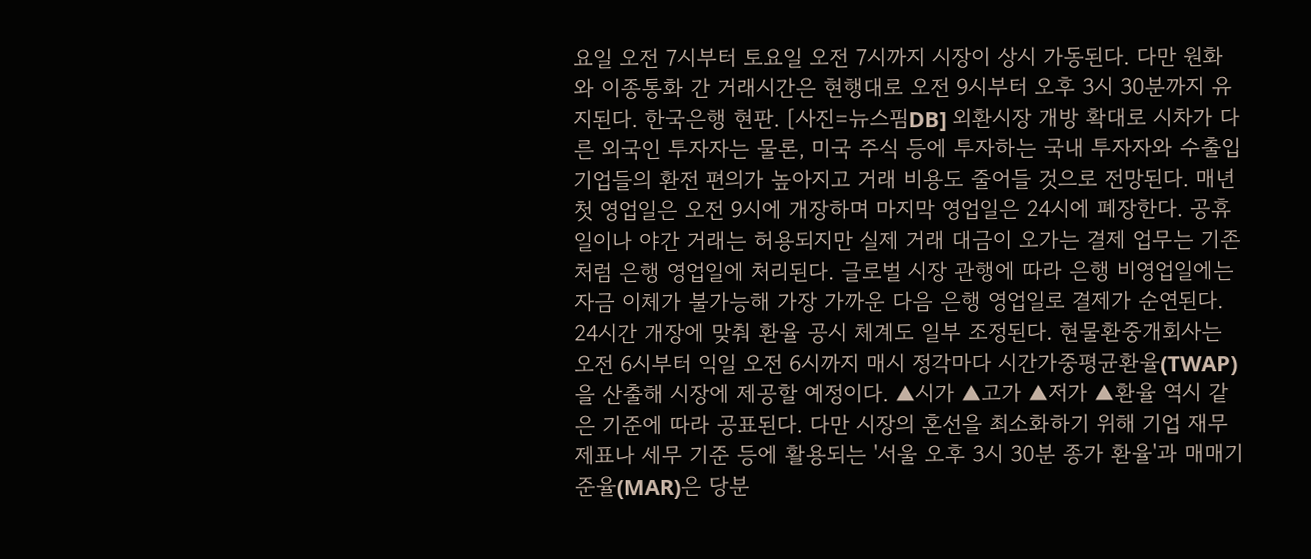요일 오전 7시부터 토요일 오전 7시까지 시장이 상시 가동된다. 다만 원화와 이종통화 간 거래시간은 현행대로 오전 9시부터 오후 3시 30분까지 유지된다. 한국은행 현판. [사진=뉴스핌DB] 외환시장 개방 확대로 시차가 다른 외국인 투자자는 물론, 미국 주식 등에 투자하는 국내 투자자와 수출입 기업들의 환전 편의가 높아지고 거래 비용도 줄어들 것으로 전망된다. 매년 첫 영업일은 오전 9시에 개장하며 마지막 영업일은 24시에 폐장한다. 공휴일이나 야간 거래는 허용되지만 실제 거래 대금이 오가는 결제 업무는 기존처럼 은행 영업일에 처리된다. 글로벌 시장 관행에 따라 은행 비영업일에는 자금 이체가 불가능해 가장 가까운 다음 은행 영업일로 결제가 순연된다. 24시간 개장에 맞춰 환율 공시 체계도 일부 조정된다. 현물환중개회사는 오전 6시부터 익일 오전 6시까지 매시 정각마다 시간가중평균환율(TWAP)을 산출해 시장에 제공할 예정이다. ▲시가 ▲고가 ▲저가 ▲환율 역시 같은 기준에 따라 공표된다. 다만 시장의 혼선을 최소화하기 위해 기업 재무제표나 세무 기준 등에 활용되는 '서울 오후 3시 30분 종가 환율'과 매매기준율(MAR)은 당분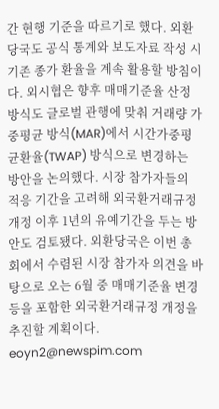간 현행 기준을 따르기로 했다. 외환당국도 공식 통계와 보도자료 작성 시 기존 종가 환율을 계속 활용할 방침이다. 외시협은 향후 매매기준율 산정 방식도 글로벌 관행에 맞춰 거래량 가중평균 방식(MAR)에서 시간가중평균환율(TWAP) 방식으로 변경하는 방안을 논의했다. 시장 참가자들의 적응 기간을 고려해 외국환거래규정 개정 이후 1년의 유예기간을 두는 방안도 검토됐다. 외환당국은 이번 총회에서 수렴된 시장 참가자 의견을 바탕으로 오는 6월 중 매매기준율 변경 등을 포함한 외국환거래규정 개정을 추진할 계획이다. eoyn2@newspim.com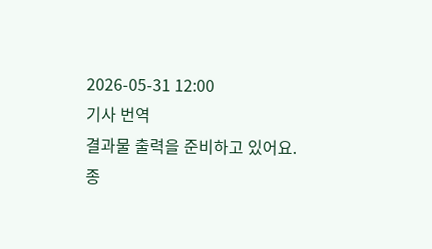2026-05-31 12:00
기사 번역
결과물 출력을 준비하고 있어요.
종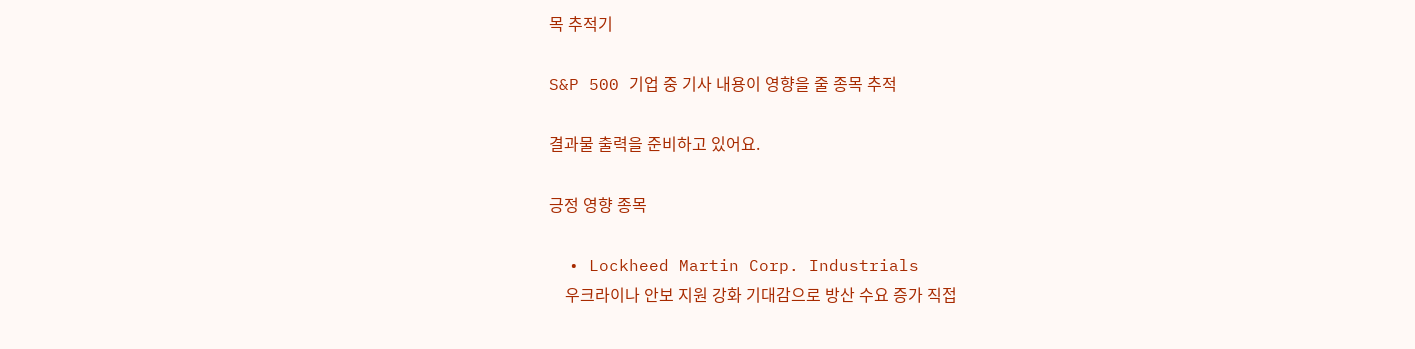목 추적기

S&P 500 기업 중 기사 내용이 영향을 줄 종목 추적

결과물 출력을 준비하고 있어요.

긍정 영향 종목

  • Lockheed Martin Corp. Industrials
    우크라이나 안보 지원 강화 기대감으로 방산 수요 증가 직접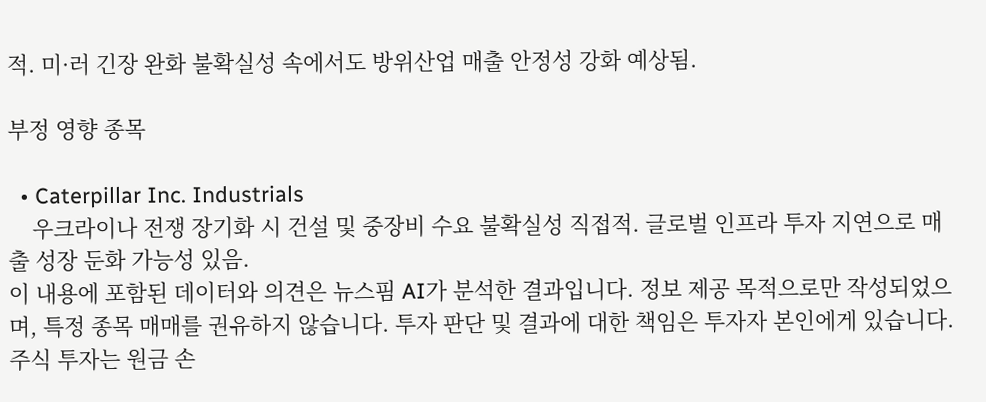적. 미·러 긴장 완화 불확실성 속에서도 방위산업 매출 안정성 강화 예상됨.

부정 영향 종목

  • Caterpillar Inc. Industrials
    우크라이나 전쟁 장기화 시 건설 및 중장비 수요 불확실성 직접적. 글로벌 인프라 투자 지연으로 매출 성장 둔화 가능성 있음.
이 내용에 포함된 데이터와 의견은 뉴스핌 AI가 분석한 결과입니다. 정보 제공 목적으로만 작성되었으며, 특정 종목 매매를 권유하지 않습니다. 투자 판단 및 결과에 대한 책임은 투자자 본인에게 있습니다. 주식 투자는 원금 손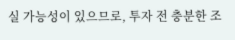실 가능성이 있으므로, 투자 전 충분한 조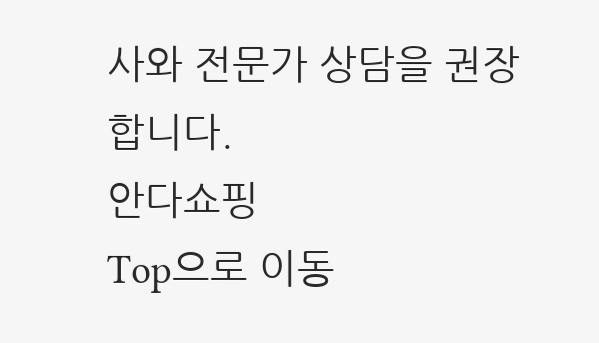사와 전문가 상담을 권장합니다.
안다쇼핑
Top으로 이동